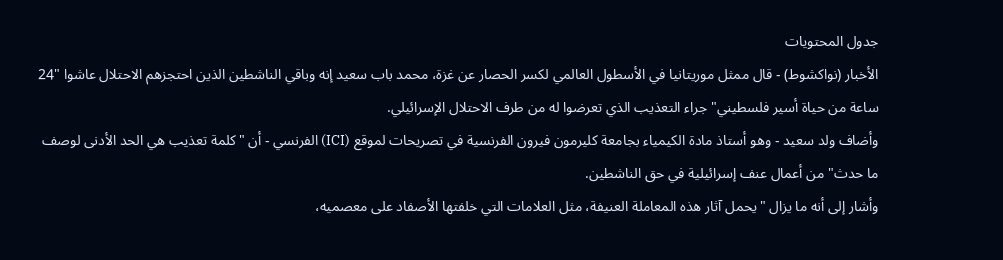جدول المحتويات
الأخبار (نواكشوط) - قال ممثل موريتانيا في الأسطول العالمي لكسر الحصار عن غزة، محمد باب سعيد إنه وباقي الناشطين الذين احتجزهم الاحتلال عاشوا "24 ساعة من حياة أسير فلسطيني" جراء التعذيب الذي تعرضوا له من طرف الاحتلال الإسرائيلي.
وأضاف ولد سعيد - وهو أستاذ مادة الكيمياء بجامعة كليرمون فيرون الفرنسية في تصريحات لموقع (ICI) الفرنسي - أن "كلمة تعذيب هي الحد الأدنى لوصف ما حدث" من أعمال عنف إسرائيلية في حق الناشطين.
وأشار إلى أنه ما يزال "يحمل آثار هذه المعاملة العنيفة، مثل العلامات التي خلفتها الأصفاد على معصميه،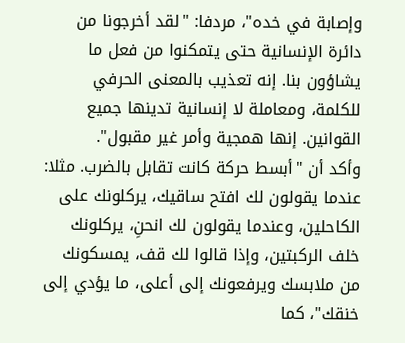وإصابة في خده"، مردفا: "لقد أخرجونا من دائرة الإنسانية حتى يتمكنوا من فعل ما يشاؤون بنا. إنه تعذيب بالمعنى الحرفي للكلمة، ومعاملة لا إنسانية تدينها جميع القوانين. إنها همجية وأمر غير مقبول".
وأكد أن "أبسط حركة كانت تقابل بالضرب. مثلا: عندما يقولون لك افتح ساقيك، يركلونك على الكاحلين، وعندما يقولون لك انحنِ، يركلونك خلف الركبتين، وإذا قالوا لك قف، يمسكونك من ملابسك ويرفعونك إلى أعلى، ما يؤدي إلى خنقك"، كما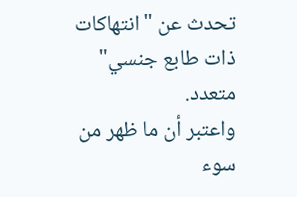تحدث عن "انتهاكات ذات طابع جنسي" متعدد.
واعتبر أن ما ظهر من سوء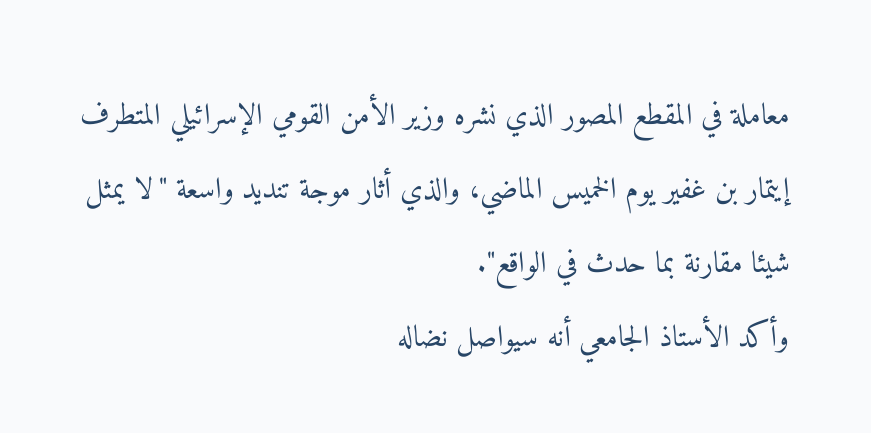معاملة في المقطع المصور الذي نشره وزير الأمن القومي الإسرائيلي المتطرف إيتمار بن غفير يوم الخميس الماضي، والذي أثار موجة تنديد واسعة "لا يمثل شيئا مقارنة بما حدث في الواقع".
وأكد الأستاذ الجامعي أنه سيواصل نضاله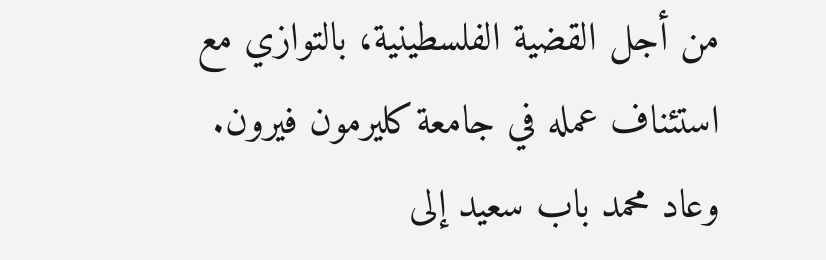من أجل القضية الفلسطينية، بالتوازي مع استئناف عمله في جامعة كليرمون فيرون.
وعاد محمد باب سعيد إلى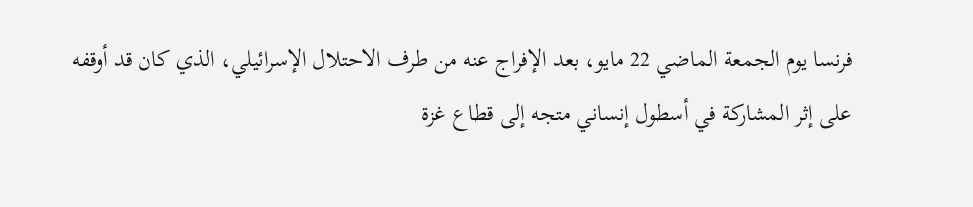فرنسا يوم الجمعة الماضي 22 مايو، بعد الإفراج عنه من طرف الاحتلال الإسرائيلي، الذي كان قد أوقفه على إثر المشاركة في أسطول إنساني متجه إلى قطاع غزة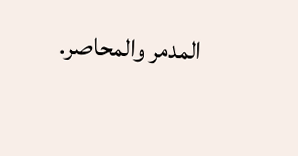المدمر والمحاصر.